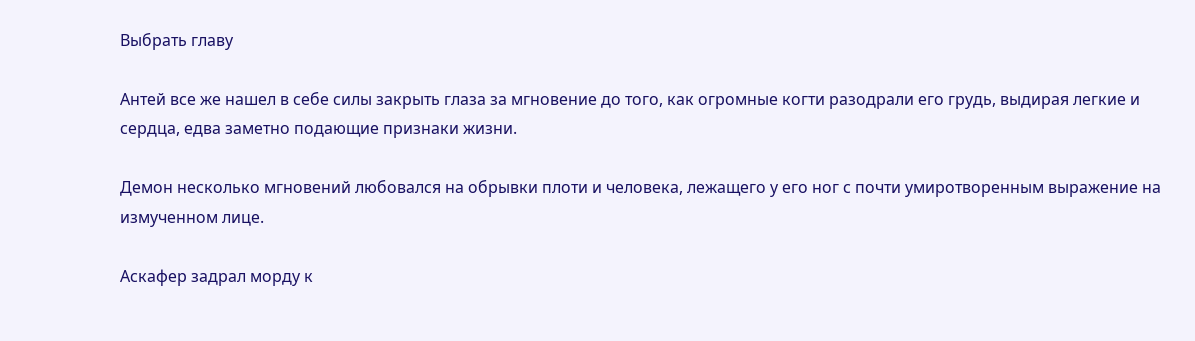Выбрать главу

Антей все же нашел в себе силы закрыть глаза за мгновение до того, как огромные когти разодрали его грудь, выдирая легкие и сердца, едва заметно подающие признаки жизни.

Демон несколько мгновений любовался на обрывки плоти и человека, лежащего у его ног с почти умиротворенным выражение на измученном лице.

Аскафер задрал морду к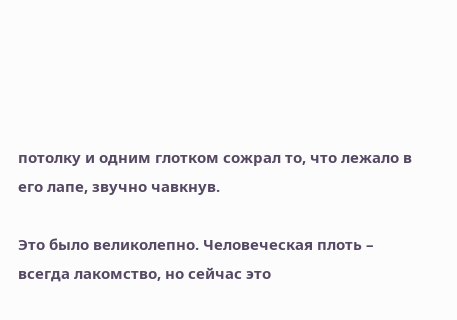потолку и одним глотком сожрал то, что лежало в его лапе, звучно чавкнув.

Это было великолепно. Человеческая плоть – всегда лакомство, но сейчас это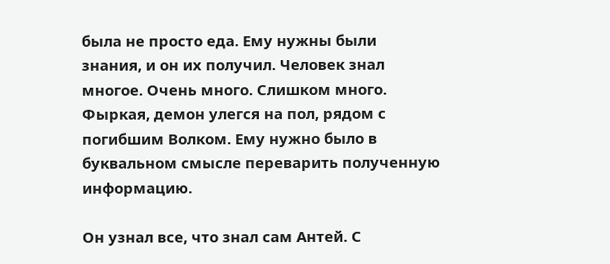была не просто еда. Ему нужны были знания, и он их получил. Человек знал многое. Очень много. Слишком много. Фыркая, демон улегся на пол, рядом с погибшим Волком. Ему нужно было в буквальном смысле переварить полученную информацию.

Он узнал все, что знал сам Антей. С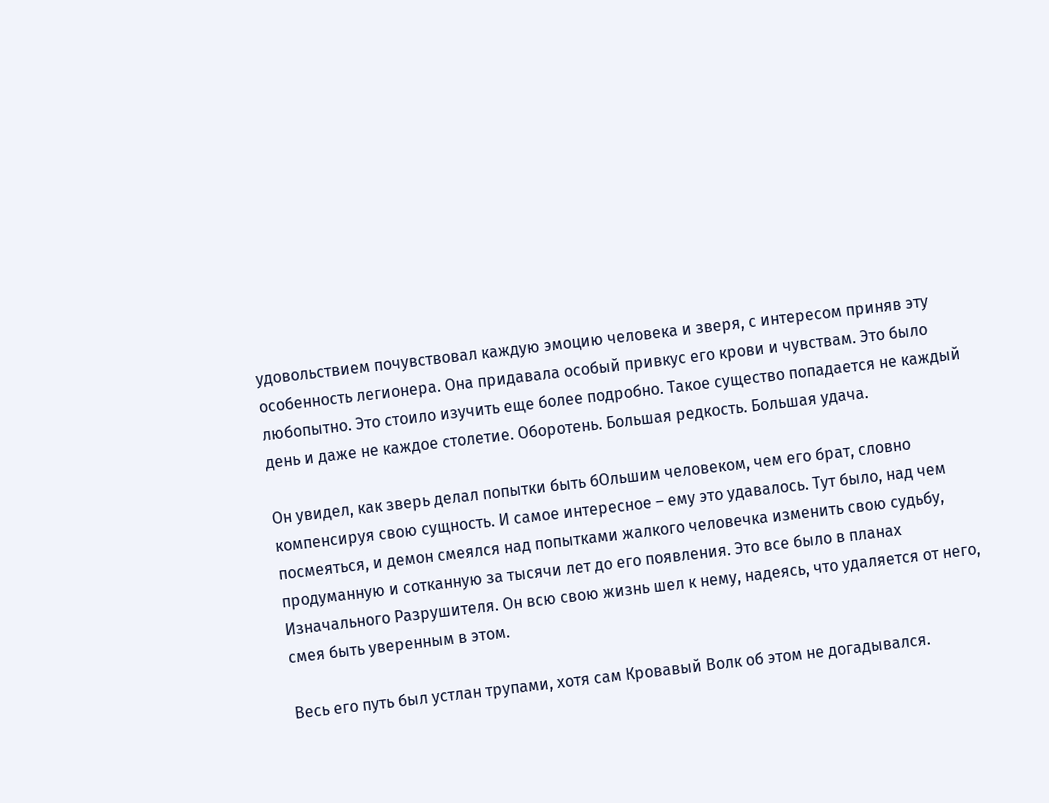удовольствием почувствовал каждую эмоцию человека и зверя, с интересом приняв эту особенность легионера. Она придавала особый привкус его крови и чувствам. Это было любопытно. Это стоило изучить еще более подробно. Такое существо попадается не каждый день и даже не каждое столетие. Оборотень. Большая редкость. Большая удача.

Он увидел, как зверь делал попытки быть бОльшим человеком, чем его брат, словно компенсируя свою сущность. И самое интересное – ему это удавалось. Тут было, над чем посмеяться, и демон смеялся над попытками жалкого человечка изменить свою судьбу, продуманную и сотканную за тысячи лет до его появления. Это все было в планах Изначального Разрушителя. Он всю свою жизнь шел к нему, надеясь, что удаляется от него, смея быть уверенным в этом.

Весь его путь был устлан трупами, хотя сам Кровавый Волк об этом не догадывался.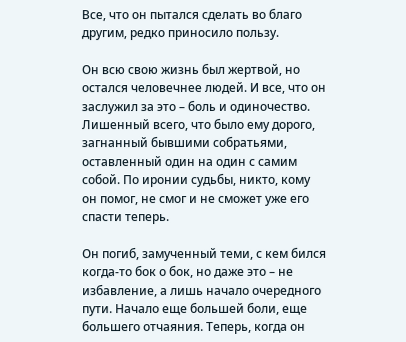Все, что он пытался сделать во благо другим, редко приносило пользу.

Он всю свою жизнь был жертвой, но остался человечнее людей. И все, что он заслужил за это – боль и одиночество. Лишенный всего, что было ему дорого, загнанный бывшими собратьями, оставленный один на один с самим собой. По иронии судьбы, никто, кому он помог, не смог и не сможет уже его спасти теперь.

Он погиб, замученный теми, с кем бился когда-то бок о бок, но даже это – не избавление, а лишь начало очередного пути. Начало еще большей боли, еще большего отчаяния. Теперь, когда он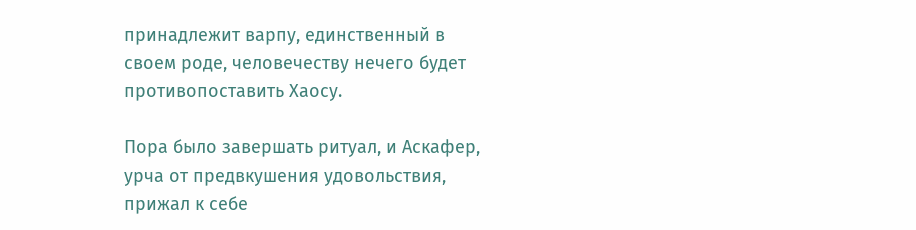принадлежит варпу, единственный в своем роде, человечеству нечего будет противопоставить Хаосу.

Пора было завершать ритуал, и Аскафер, урча от предвкушения удовольствия, прижал к себе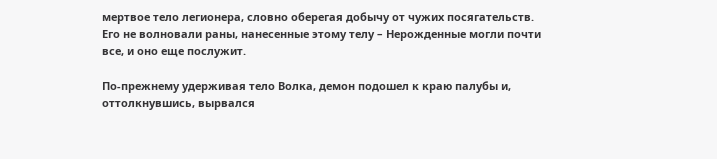мертвое тело легионера, словно оберегая добычу от чужих посягательств. Его не волновали раны, нанесенные этому телу – Нерожденные могли почти все, и оно еще послужит.

По-прежнему удерживая тело Волка, демон подошел к краю палубы и, оттолкнувшись, вырвался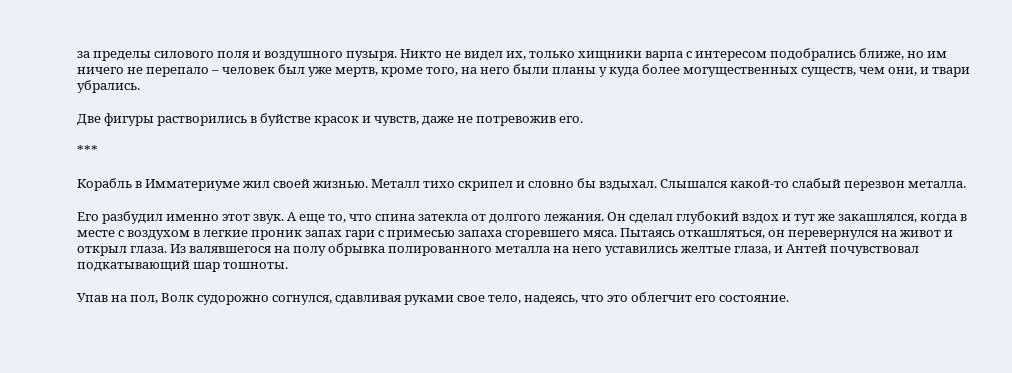за пределы силового поля и воздушного пузыря. Никто не видел их, только хищники варпа с интересом подобрались ближе, но им ничего не перепало – человек был уже мертв, кроме того, на него были планы у куда более могущественных существ, чем они, и твари убрались.

Две фигуры растворились в буйстве красок и чувств, даже не потревожив его.

***

Корабль в Имматериуме жил своей жизнью. Металл тихо скрипел и словно бы вздыхал. Слышался какой-то слабый перезвон металла.

Его разбудил именно этот звук. А еще то, что спина затекла от долгого лежания. Он сделал глубокий вздох и тут же закашлялся, когда в месте с воздухом в легкие проник запах гари с примесью запаха сгоревшего мяса. Пытаясь откашляться, он перевернулся на живот и открыл глаза. Из валявшегося на полу обрывка полированного металла на него уставились желтые глаза, и Антей почувствовал подкатывающий шар тошноты.

Упав на пол, Волк судорожно согнулся, сдавливая руками свое тело, надеясь, что это облегчит его состояние.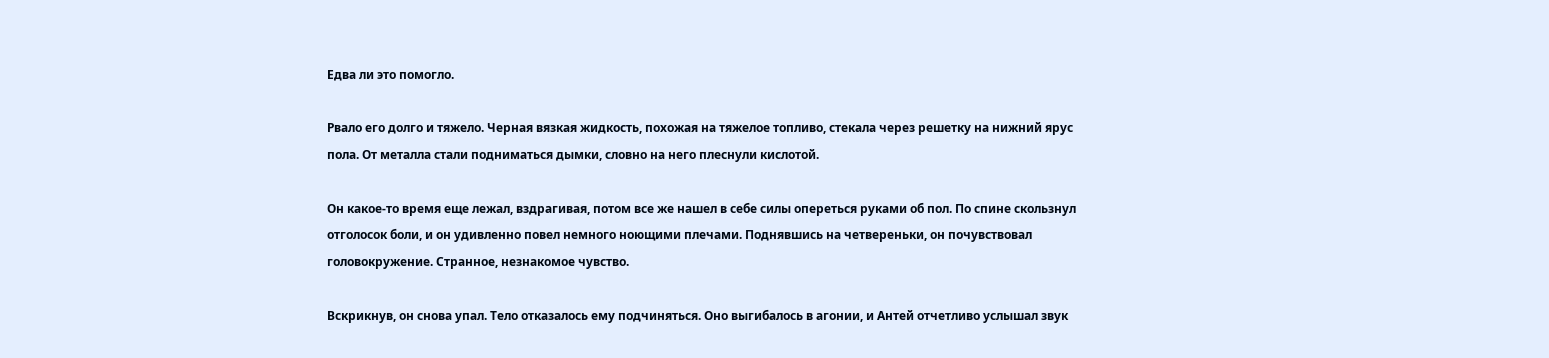Едва ли это помогло.

Рвало его долго и тяжело. Черная вязкая жидкость, похожая на тяжелое топливо, стекала через решетку на нижний ярус пола. От металла стали подниматься дымки, словно на него плеснули кислотой.

Он какое-то время еще лежал, вздрагивая, потом все же нашел в себе силы опереться руками об пол. По спине скользнул отголосок боли, и он удивленно повел немного ноющими плечами. Поднявшись на четвереньки, он почувствовал головокружение. Странное, незнакомое чувство.

Вскрикнув, он снова упал. Тело отказалось ему подчиняться. Оно выгибалось в агонии, и Антей отчетливо услышал звук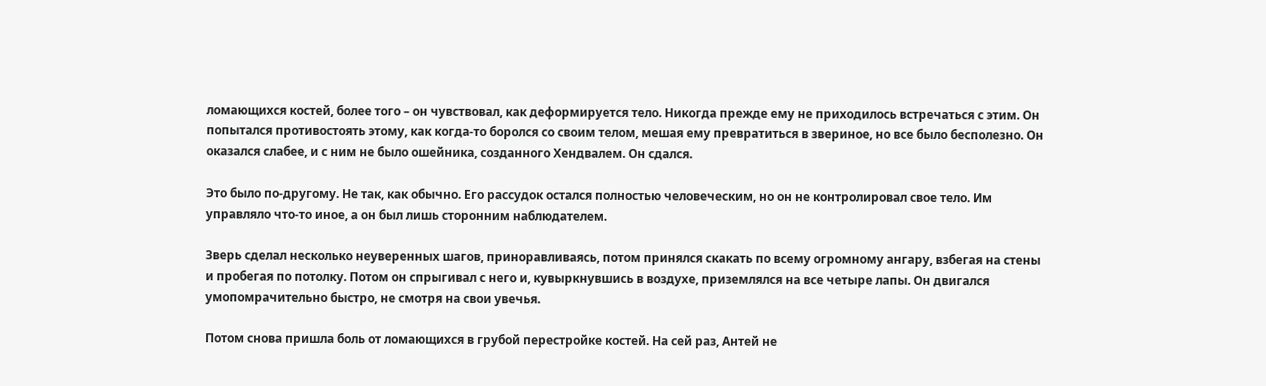ломающихся костей, более того – он чувствовал, как деформируется тело. Никогда прежде ему не приходилось встречаться с этим. Он попытался противостоять этому, как когда-то боролся со своим телом, мешая ему превратиться в звериное, но все было бесполезно. Он оказался слабее, и с ним не было ошейника, созданного Хендвалем. Он сдался.

Это было по-другому. Не так, как обычно. Его рассудок остался полностью человеческим, но он не контролировал свое тело. Им управляло что-то иное, а он был лишь сторонним наблюдателем.

Зверь сделал несколько неуверенных шагов, приноравливаясь, потом принялся скакать по всему огромному ангару, взбегая на стены и пробегая по потолку. Потом он спрыгивал с него и, кувыркнувшись в воздухе, приземлялся на все четыре лапы. Он двигался умопомрачительно быстро, не смотря на свои увечья.

Потом снова пришла боль от ломающихся в грубой перестройке костей. На сей раз, Антей не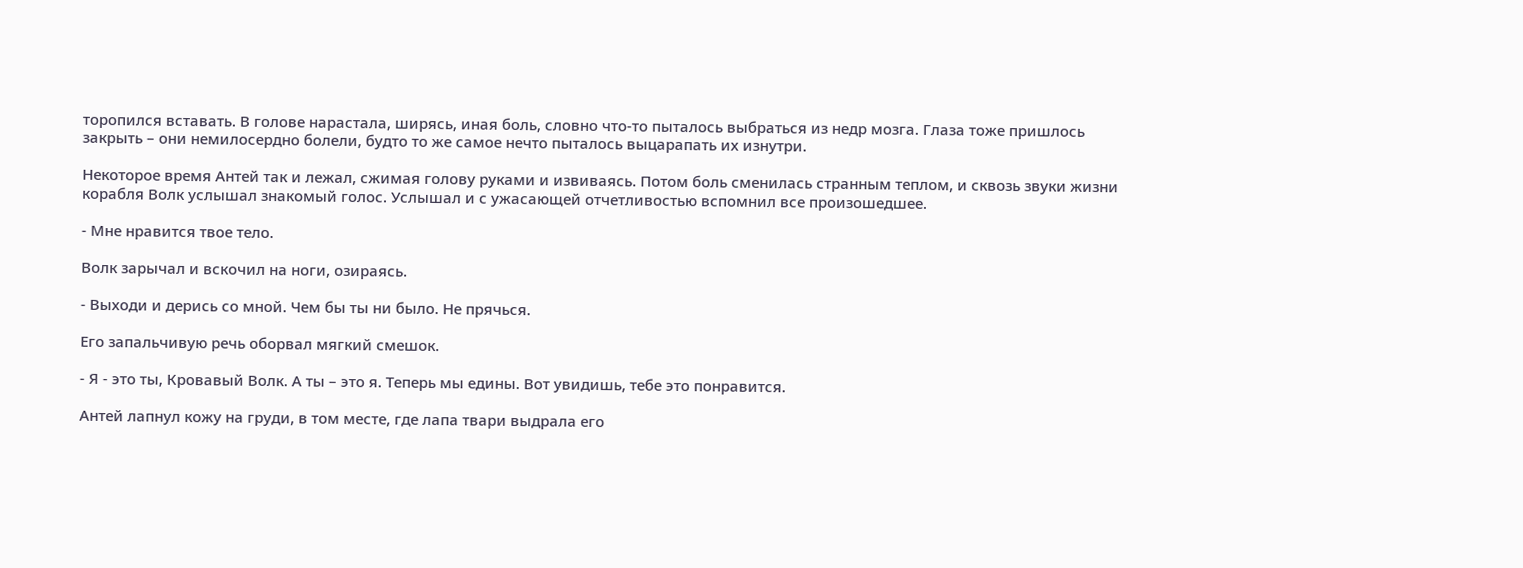торопился вставать. В голове нарастала, ширясь, иная боль, словно что-то пыталось выбраться из недр мозга. Глаза тоже пришлось закрыть – они немилосердно болели, будто то же самое нечто пыталось выцарапать их изнутри.

Некоторое время Антей так и лежал, сжимая голову руками и извиваясь. Потом боль сменилась странным теплом, и сквозь звуки жизни корабля Волк услышал знакомый голос. Услышал и с ужасающей отчетливостью вспомнил все произошедшее.

- Мне нравится твое тело.

Волк зарычал и вскочил на ноги, озираясь.

- Выходи и дерись со мной. Чем бы ты ни было. Не прячься.

Его запальчивую речь оборвал мягкий смешок.

- Я - это ты, Кровавый Волк. А ты – это я. Теперь мы едины. Вот увидишь, тебе это понравится.

Антей лапнул кожу на груди, в том месте, где лапа твари выдрала его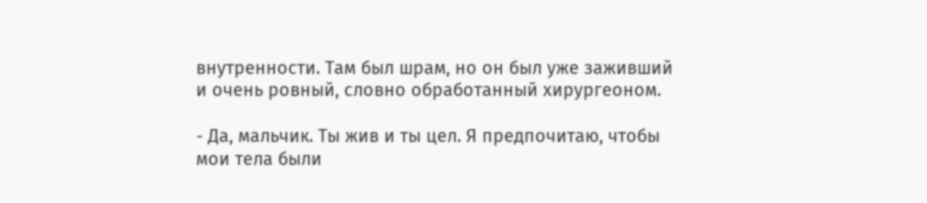внутренности. Там был шрам, но он был уже заживший и очень ровный, словно обработанный хирургеоном.

- Да, мальчик. Ты жив и ты цел. Я предпочитаю, чтобы мои тела были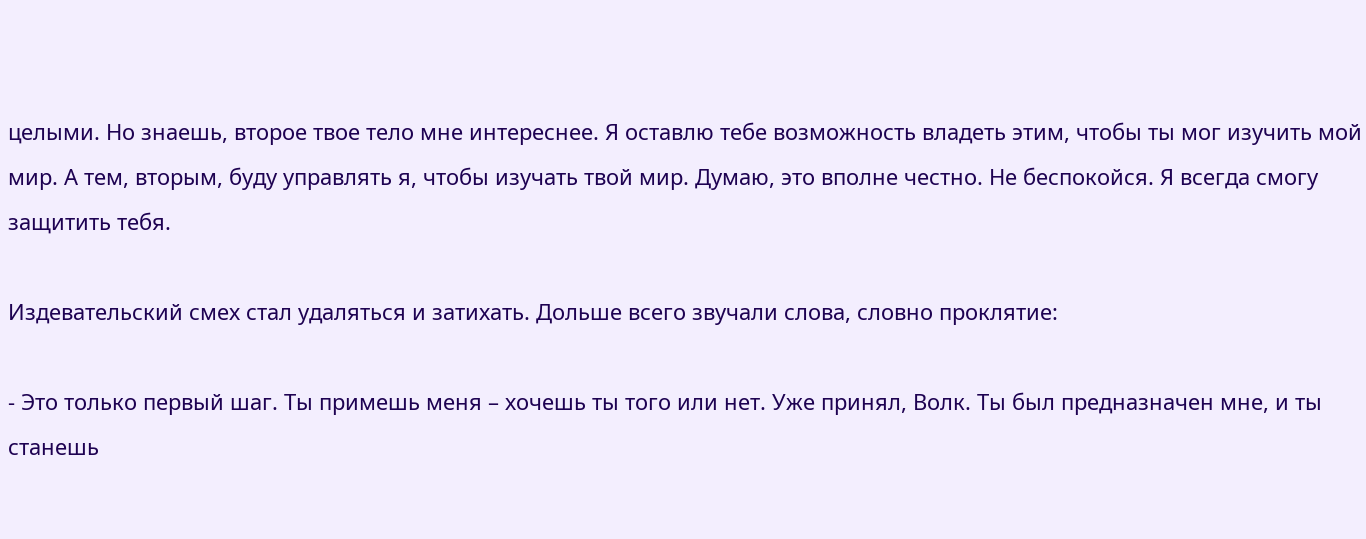целыми. Но знаешь, второе твое тело мне интереснее. Я оставлю тебе возможность владеть этим, чтобы ты мог изучить мой мир. А тем, вторым, буду управлять я, чтобы изучать твой мир. Думаю, это вполне честно. Не беспокойся. Я всегда смогу защитить тебя.

Издевательский смех стал удаляться и затихать. Дольше всего звучали слова, словно проклятие:

- Это только первый шаг. Ты примешь меня – хочешь ты того или нет. Уже принял, Волк. Ты был предназначен мне, и ты станешь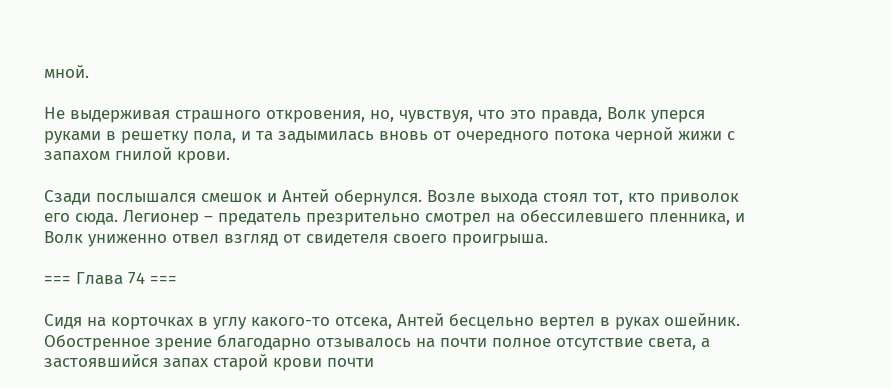мной.

Не выдерживая страшного откровения, но, чувствуя, что это правда, Волк уперся руками в решетку пола, и та задымилась вновь от очередного потока черной жижи с запахом гнилой крови.

Сзади послышался смешок и Антей обернулся. Возле выхода стоял тот, кто приволок его сюда. Легионер – предатель презрительно смотрел на обессилевшего пленника, и Волк униженно отвел взгляд от свидетеля своего проигрыша.

=== Глава 74 ===

Сидя на корточках в углу какого-то отсека, Антей бесцельно вертел в руках ошейник. Обостренное зрение благодарно отзывалось на почти полное отсутствие света, а застоявшийся запах старой крови почти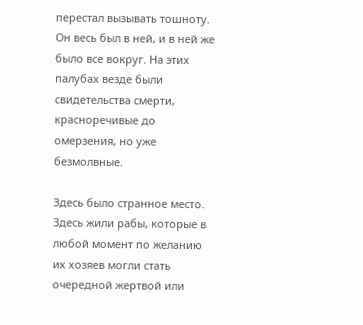перестал вызывать тошноту. Он весь был в ней, и в ней же было все вокруг. На этих палубах везде были свидетельства смерти, красноречивые до омерзения, но уже безмолвные.

Здесь было странное место. Здесь жили рабы, которые в любой момент по желанию их хозяев могли стать очередной жертвой или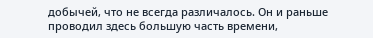добычей, что не всегда различалось. Он и раньше проводил здесь большую часть времени,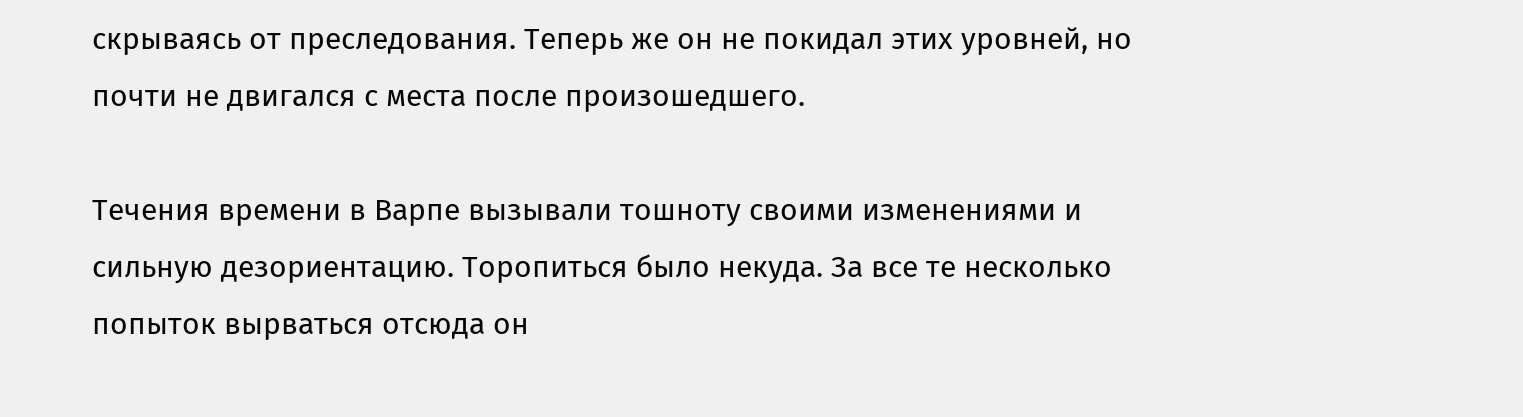скрываясь от преследования. Теперь же он не покидал этих уровней, но почти не двигался с места после произошедшего.

Течения времени в Варпе вызывали тошноту своими изменениями и сильную дезориентацию. Торопиться было некуда. За все те несколько попыток вырваться отсюда он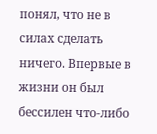понял, что не в силах сделать ничего. Впервые в жизни он был бессилен что-либо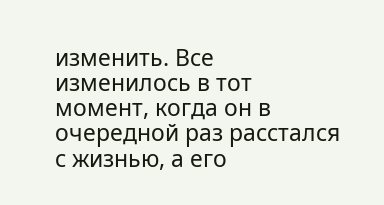изменить. Все изменилось в тот момент, когда он в очередной раз расстался с жизнью, а его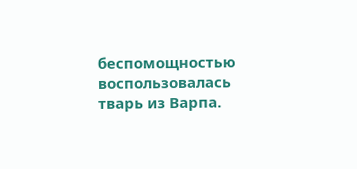беспомощностью воспользовалась тварь из Варпа.